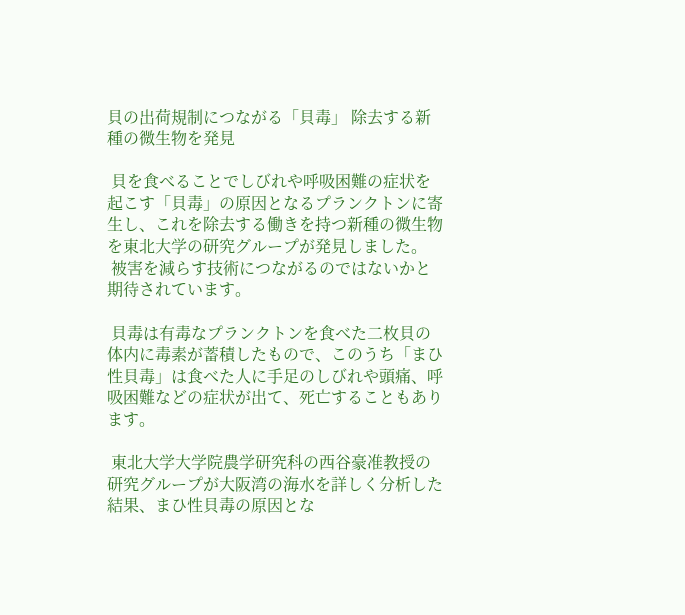貝の出荷規制につながる「貝毒」 除去する新種の微生物を発見

 貝を食べることでしびれや呼吸困難の症状を起こす「貝毒」の原因となるプランクトンに寄生し、これを除去する働きを持つ新種の微生物を東北大学の研究グループが発見しました。
 被害を減らす技術につながるのではないかと期待されています。

 貝毒は有毒なプランクトンを食べた二枚貝の体内に毒素が蓄積したもので、このうち「まひ性貝毒」は食べた人に手足のしびれや頭痛、呼吸困難などの症状が出て、死亡することもあります。

 東北大学大学院農学研究科の西谷豪准教授の研究グループが大阪湾の海水を詳しく分析した結果、まひ性貝毒の原因とな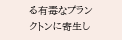る有毒なプランクトンに寄生し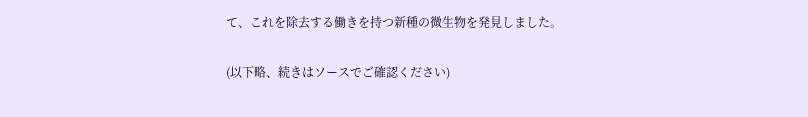て、これを除去する働きを持つ新種の微生物を発見しました。

(以下略、続きはソースでご確認ください)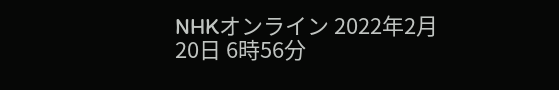NHKオンライン 2022年2月20日 6時56分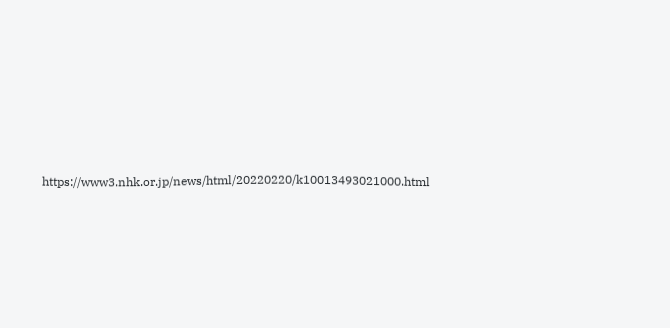https://www3.nhk.or.jp/news/html/20220220/k10013493021000.html